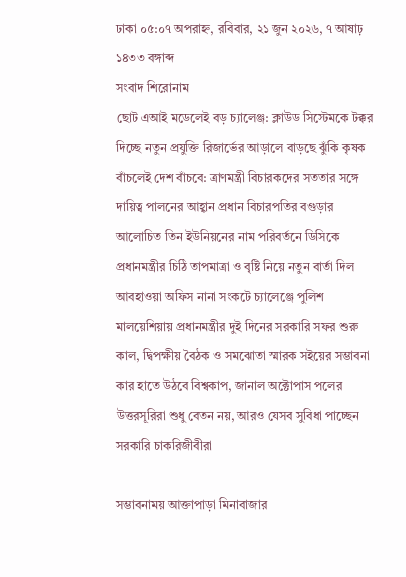ঢাকা ০৫:০৭ অপরাহ্ন, রবিবার, ২১ জুন ২০২৬, ৭ আষাঢ় ১৪৩৩ বঙ্গাব্দ
সংবাদ শিরোনাম
ছোট এআই মডেলেই বড় চ্যালেঞ্জ: ক্লাউড সিস্টেমকে টক্কর দিচ্ছে নতুন প্রযুক্তি রিজার্ভের আড়ালে বাড়ছে ঝুঁকি কৃষক বাঁচলেই দেশ বাঁচবে: ত্রাণমন্ত্রী বিচারকদের সততার সঙ্গে দায়িত্ব পালনের আহ্বান প্রধান বিচারপতির বগুড়ার আলোচিত তিন ইউনিয়নের নাম পরিবর্তনে ডিসিকে প্রধানমন্ত্রীর চিঠি তাপমাত্রা ও বৃষ্টি নিয়ে নতুন বার্তা দিল আবহাওয়া অফিস নানা সংকটে চ্যালেঞ্জে পুলিশ মালয়েশিয়ায় প্রধানমন্ত্রীর দুই দিনের সরকারি সফর শুরু কাল, দ্বিপক্ষীয় বৈঠক ও সমঝোতা স্মারক সইয়ের সম্ভাবনা কার হাতে উঠবে বিশ্বকাপ, জানাল অক্টোপাস পলের উত্তরসূরিরা শুধু বেতন নয়, আরও যেসব সুবিধা পাচ্ছেন সরকারি চাকরিজীবীরা

সম্ভাবনাময় আক্তাপাড়া মিনাবাজার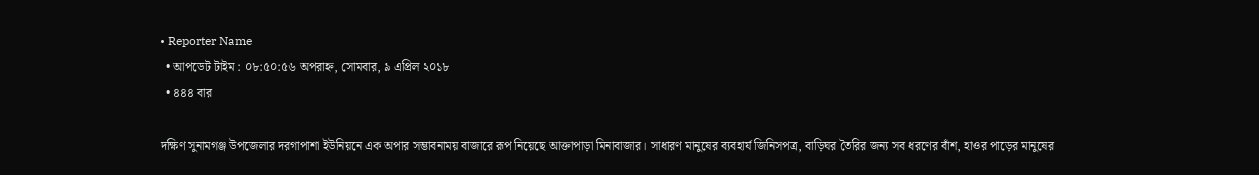• Reporter Name
  • আপডেট টাইম : ০৮:৫০:৫৬ অপরাহ্ন, সোমবার, ৯ এপ্রিল ২০১৮
  • ৪৪৪ বার

দক্ষিণ সুনামগঞ্জ উপজেলার দরগাপাশা ইউনিয়নে এক অপার সম্ভাবনাময় বাজারে রূপ নিয়েছে আক্তাপাড়া মিনাবাজার। সাধারণ মানুষের ব্যবহার্য জিনিসপত্র, বাড়িঘর তৈরির জন্য সব ধরণের বাঁশ, হাওর পাড়ের মানুষের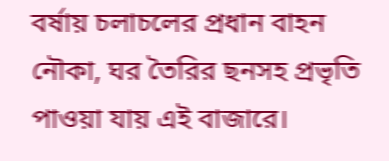বর্ষায় চলাচলের প্রধান বাহন নৌকা, ঘর তৈরির ছনসহ প্রভৃতি পাওয়া যায় এই বাজারে।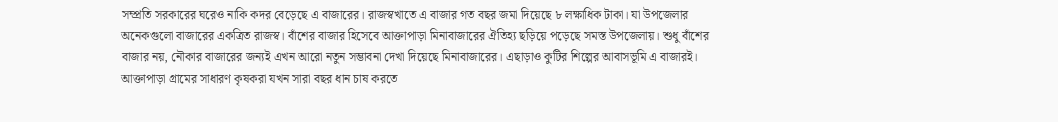সম্প্রতি সরকারের ঘরেও নাকি কদর বেড়েছে এ বাজারের। রাজস্বখাতে এ বাজার গত বছর জমা দিয়েছে ৮ লক্ষাধিক টাকা। যা উপজেলার অনেকগুলো বাজারের একত্রিত রাজস্ব। বাঁশের বাজার হিসেবে আক্তাপাড়া মিনাবাজারের ঐতিহ্য ছড়িয়ে পড়েছে সমস্ত উপজেলায়। শুধু বাঁশের বাজার নয়, নৌকার বাজারের জন্যই এখন আরো নতুন সম্ভাবনা দেখা দিয়েছে মিনাবাজারের। এছাড়াও কুটির শিল্পের আবাসভূমি এ বাজারই। আক্তাপাড়া গ্রামের সাধারণ কৃষকরা যখন সারা বছর ধান চাষ করতে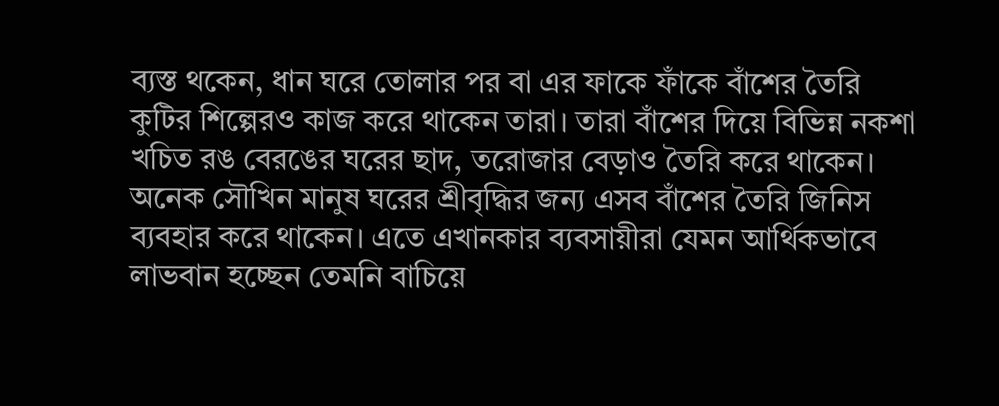ব্যস্ত থকেন, ধান ঘরে তোলার পর বা এর ফাকে ফাঁকে বাঁশের তৈরি কুটির শিল্পেরও কাজ করে থাকেন তারা। তারা বাঁশের দিয়ে বিভিন্ন নকশা খচিত রঙ বেরঙের ঘরের ছাদ, তরোজার বেড়াও তৈরি করে থাকেন। অনেক সৌখিন মানুষ ঘরের শ্রীবৃদ্ধির জন্য এসব বাঁশের তৈরি জিনিস ব্যবহার করে থাকেন। এতে এখানকার ব্যবসায়ীরা যেমন আর্থিকভাবে লাভবান হচ্ছেন তেমনি বাচিয়ে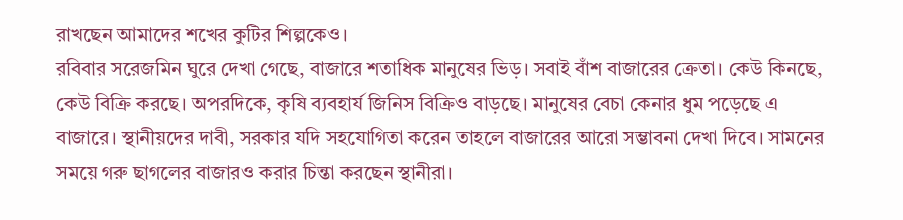রাখছেন আমাদের শখের কুটির শিল্পকেও।
রবিবার সরেজমিন ঘুরে দেখা গেছে, বাজারে শতাধিক মানুষের ভিড়। সবাই বাঁশ বাজারের ক্রেতা। কেউ কিনছে, কেউ বিক্রি করছে। অপরদিকে, কৃষি ব্যবহার্য জিনিস বিক্রিও বাড়ছে। মানুষের বেচা কেনার ধুম পড়েছে এ বাজারে। স্থানীয়দের দাবী, সরকার যদি সহযোগিতা করেন তাহলে বাজারের আরো সম্ভাবনা দেখা দিবে। সামনের সময়ে গরু ছাগলের বাজারও করার চিন্তা করছেন স্থানীরা।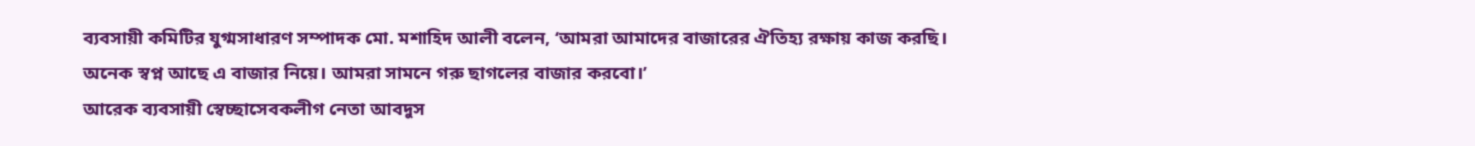ব্যবসায়ী কমিটির যুগ্মসাধারণ সম্পাদক মো. মশাহিদ আলী বলেন, ‘আমরা আমাদের বাজারের ঐতিহ্য রক্ষায় কাজ করছি। অনেক স্বপ্ন আছে এ বাজার নিয়ে। আমরা সামনে গরু ছাগলের বাজার করবো।’
আরেক ব্যবসায়ী স্বেচ্ছাসেবকলীগ নেতা আবদুস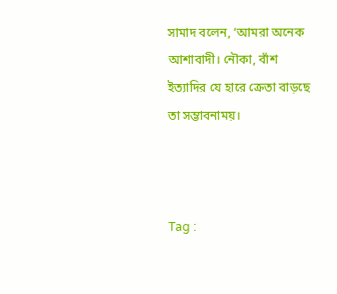সামাদ বলেন, ‘আমরা অনেক আশাবাদী। নৌকা, বাঁশ ইত্যাদির যে হারে ক্রেতা বাড়ছে তা সম্ভাবনাময়।



Tag :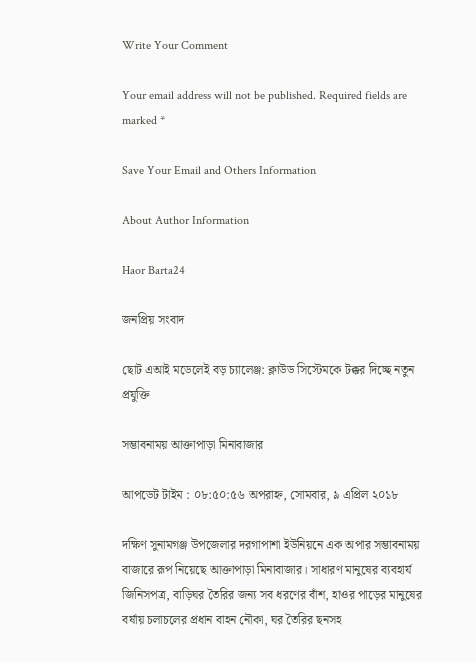Write Your Comment

Your email address will not be published. Required fields are marked *

Save Your Email and Others Information

About Author Information

Haor Barta24

জনপ্রিয় সংবাদ

ছোট এআই মডেলেই বড় চ্যালেঞ্জ: ক্লাউড সিস্টেমকে টক্কর দিচ্ছে নতুন প্রযুক্তি

সম্ভাবনাময় আক্তাপাড়া মিনাবাজার

আপডেট টাইম : ০৮:৫০:৫৬ অপরাহ্ন, সোমবার, ৯ এপ্রিল ২০১৮

দক্ষিণ সুনামগঞ্জ উপজেলার দরগাপাশা ইউনিয়নে এক অপার সম্ভাবনাময় বাজারে রূপ নিয়েছে আক্তাপাড়া মিনাবাজার। সাধারণ মানুষের ব্যবহার্য জিনিসপত্র, বাড়িঘর তৈরির জন্য সব ধরণের বাঁশ, হাওর পাড়ের মানুষের বর্ষায় চলাচলের প্রধান বাহন নৌকা, ঘর তৈরির ছনসহ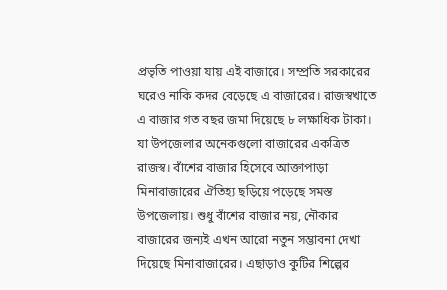প্রভৃতি পাওয়া যায় এই বাজারে। সম্প্রতি সরকারের ঘরেও নাকি কদর বেড়েছে এ বাজারের। রাজস্বখাতে এ বাজার গত বছর জমা দিয়েছে ৮ লক্ষাধিক টাকা। যা উপজেলার অনেকগুলো বাজারের একত্রিত রাজস্ব। বাঁশের বাজার হিসেবে আক্তাপাড়া মিনাবাজারের ঐতিহ্য ছড়িয়ে পড়েছে সমস্ত উপজেলায়। শুধু বাঁশের বাজার নয়, নৌকার বাজারের জন্যই এখন আরো নতুন সম্ভাবনা দেখা দিয়েছে মিনাবাজারের। এছাড়াও কুটির শিল্পের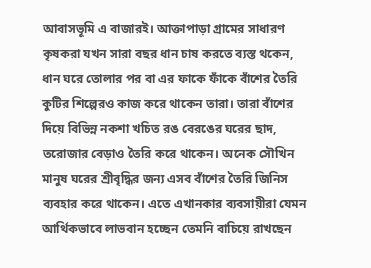আবাসভূমি এ বাজারই। আক্তাপাড়া গ্রামের সাধারণ কৃষকরা যখন সারা বছর ধান চাষ করতে ব্যস্ত থকেন, ধান ঘরে তোলার পর বা এর ফাকে ফাঁকে বাঁশের তৈরি কুটির শিল্পেরও কাজ করে থাকেন তারা। তারা বাঁশের দিয়ে বিভিন্ন নকশা খচিত রঙ বেরঙের ঘরের ছাদ, তরোজার বেড়াও তৈরি করে থাকেন। অনেক সৌখিন মানুষ ঘরের শ্রীবৃদ্ধির জন্য এসব বাঁশের তৈরি জিনিস ব্যবহার করে থাকেন। এতে এখানকার ব্যবসায়ীরা যেমন আর্থিকভাবে লাভবান হচ্ছেন তেমনি বাচিয়ে রাখছেন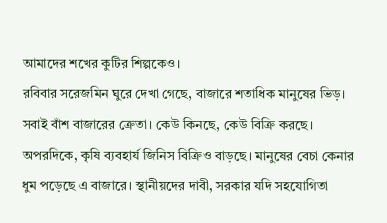আমাদের শখের কুটির শিল্পকেও।
রবিবার সরেজমিন ঘুরে দেখা গেছে, বাজারে শতাধিক মানুষের ভিড়। সবাই বাঁশ বাজারের ক্রেতা। কেউ কিনছে, কেউ বিক্রি করছে। অপরদিকে, কৃষি ব্যবহার্য জিনিস বিক্রিও বাড়ছে। মানুষের বেচা কেনার ধুম পড়েছে এ বাজারে। স্থানীয়দের দাবী, সরকার যদি সহযোগিতা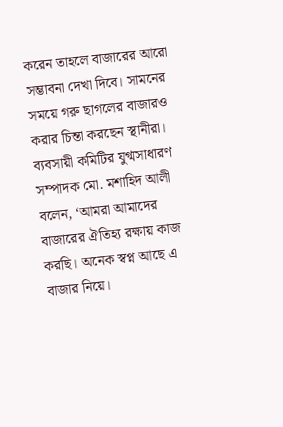করেন তাহলে বাজারের আরো সম্ভাবনা দেখা দিবে। সামনের সময়ে গরু ছাগলের বাজারও করার চিন্তা করছেন স্থানীরা।
ব্যবসায়ী কমিটির যুগ্মসাধারণ সম্পাদক মো. মশাহিদ আলী বলেন, ‘আমরা আমাদের বাজারের ঐতিহ্য রক্ষায় কাজ করছি। অনেক স্বপ্ন আছে এ বাজার নিয়ে।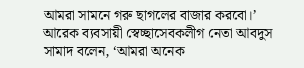আমরা সামনে গরু ছাগলের বাজার করবো।’
আরেক ব্যবসায়ী স্বেচ্ছাসেবকলীগ নেতা আবদুস সামাদ বলেন, ‘আমরা অনেক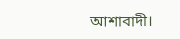আশাবাদী।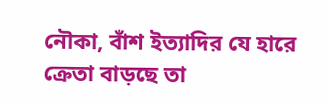নৌকা, বাঁশ ইত্যাদির যে হারে ক্রেতা বাড়ছে তা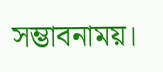সম্ভাবনাময়।